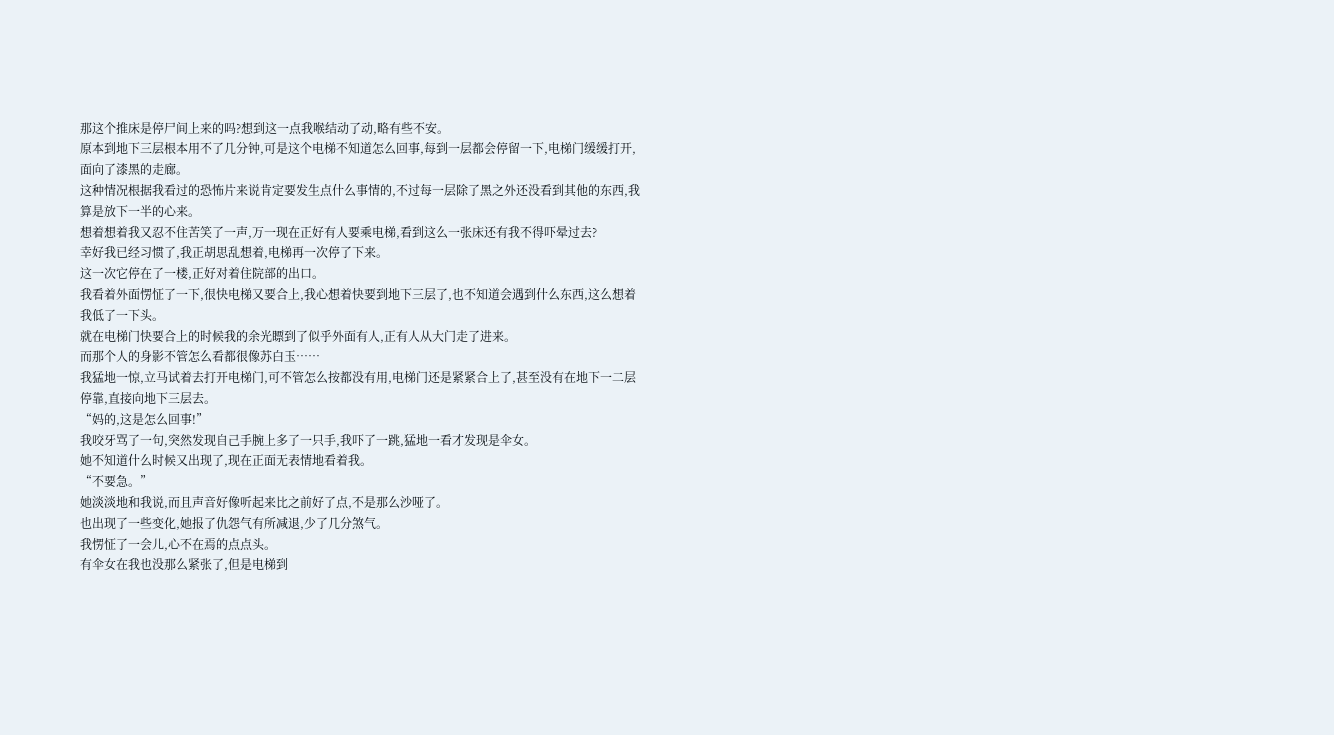那这个推床是停尸间上来的吗?想到这一点我喉结动了动,略有些不安。
原本到地下三层根本用不了几分钟,可是这个电梯不知道怎么回事,每到一层都会停留一下,电梯门缓缓打开,面向了漆黑的走廊。
这种情况根据我看过的恐怖片来说肯定要发生点什么事情的,不过每一层除了黑之外还没看到其他的东西,我算是放下一半的心来。
想着想着我又忍不住苦笑了一声,万一现在正好有人要乘电梯,看到这么一张床还有我不得吓晕过去?
幸好我已经习惯了,我正胡思乱想着,电梯再一次停了下来。
这一次它停在了一楼,正好对着住院部的出口。
我看着外面愣怔了一下,很快电梯又要合上,我心想着快要到地下三层了,也不知道会遇到什么东西,这么想着我低了一下头。
就在电梯门快要合上的时候我的余光瞟到了似乎外面有人,正有人从大门走了进来。
而那个人的身影不管怎么看都很像苏白玉……
我猛地一惊,立马试着去打开电梯门,可不管怎么按都没有用,电梯门还是紧紧合上了,甚至没有在地下一二层停靠,直接向地下三层去。
“妈的,这是怎么回事!”
我咬牙骂了一句,突然发现自己手腕上多了一只手,我吓了一跳,猛地一看才发现是伞女。
她不知道什么时候又出现了,现在正面无表情地看着我。
“不要急。”
她淡淡地和我说,而且声音好像听起来比之前好了点,不是那么沙哑了。
也出现了一些变化,她报了仇怨气有所减退,少了几分煞气。
我愣怔了一会儿,心不在焉的点点头。
有伞女在我也没那么紧张了,但是电梯到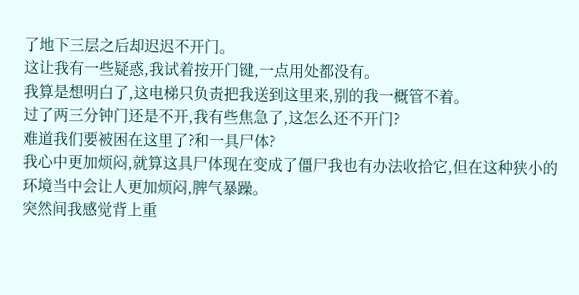了地下三层之后却迟迟不开门。
这让我有一些疑惑,我试着按开门键,一点用处都没有。
我算是想明白了,这电梯只负责把我送到这里来,别的我一概管不着。
过了两三分钟门还是不开,我有些焦急了,这怎么还不开门?
难道我们要被困在这里了?和一具尸体?
我心中更加烦闷,就算这具尸体现在变成了僵尸我也有办法收拾它,但在这种狭小的环境当中会让人更加烦闷,脾气暴躁。
突然间我感觉背上重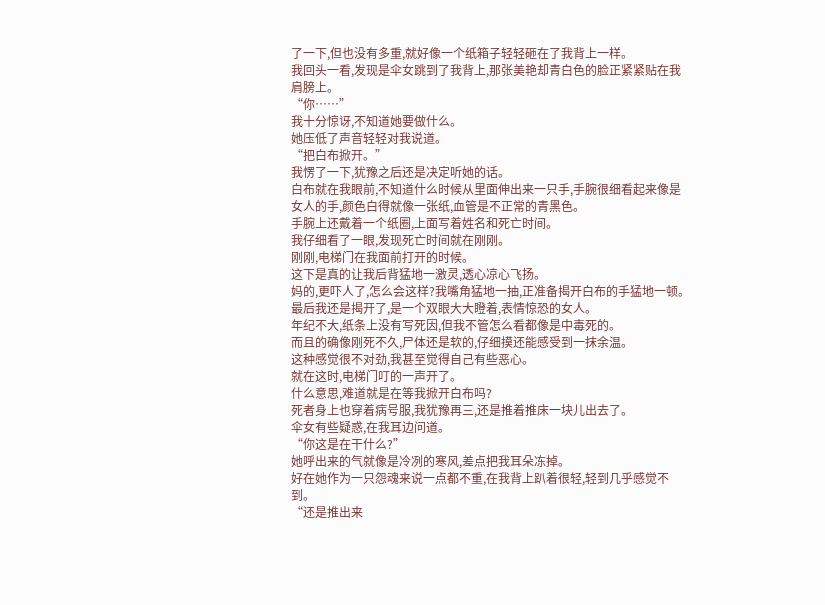了一下,但也没有多重,就好像一个纸箱子轻轻砸在了我背上一样。
我回头一看,发现是伞女跳到了我背上,那张美艳却青白色的脸正紧紧贴在我肩膀上。
“你……”
我十分惊讶,不知道她要做什么。
她压低了声音轻轻对我说道。
“把白布掀开。”
我愣了一下,犹豫之后还是决定听她的话。
白布就在我眼前,不知道什么时候从里面伸出来一只手,手腕很细看起来像是女人的手,颜色白得就像一张纸,血管是不正常的青黑色。
手腕上还戴着一个纸圈,上面写着姓名和死亡时间。
我仔细看了一眼,发现死亡时间就在刚刚。
刚刚,电梯门在我面前打开的时候。
这下是真的让我后背猛地一激灵,透心凉心飞扬。
妈的,更吓人了,怎么会这样?我嘴角猛地一抽,正准备揭开白布的手猛地一顿。
最后我还是揭开了,是一个双眼大大瞪着,表情惊恐的女人。
年纪不大,纸条上没有写死因,但我不管怎么看都像是中毒死的。
而且的确像刚死不久,尸体还是软的,仔细摸还能感受到一抹余温。
这种感觉很不对劲,我甚至觉得自己有些恶心。
就在这时,电梯门叮的一声开了。
什么意思,难道就是在等我掀开白布吗?
死者身上也穿着病号服,我犹豫再三,还是推着推床一块儿出去了。
伞女有些疑惑,在我耳边问道。
“你这是在干什么?”
她呼出来的气就像是冷冽的寒风,差点把我耳朵冻掉。
好在她作为一只怨魂来说一点都不重,在我背上趴着很轻,轻到几乎感觉不到。
“还是推出来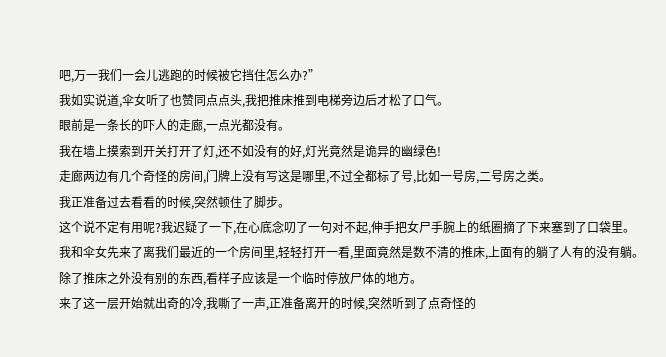吧,万一我们一会儿逃跑的时候被它挡住怎么办?”
我如实说道,伞女听了也赞同点点头,我把推床推到电梯旁边后才松了口气。
眼前是一条长的吓人的走廊,一点光都没有。
我在墙上摸索到开关打开了灯,还不如没有的好,灯光竟然是诡异的幽绿色!
走廊两边有几个奇怪的房间,门牌上没有写这是哪里,不过全都标了号,比如一号房,二号房之类。
我正准备过去看看的时候,突然顿住了脚步。
这个说不定有用呢?我迟疑了一下,在心底念叨了一句对不起,伸手把女尸手腕上的纸圈摘了下来塞到了口袋里。
我和伞女先来了离我们最近的一个房间里,轻轻打开一看,里面竟然是数不清的推床,上面有的躺了人有的没有躺。
除了推床之外没有别的东西,看样子应该是一个临时停放尸体的地方。
来了这一层开始就出奇的冷,我嘶了一声,正准备离开的时候,突然听到了点奇怪的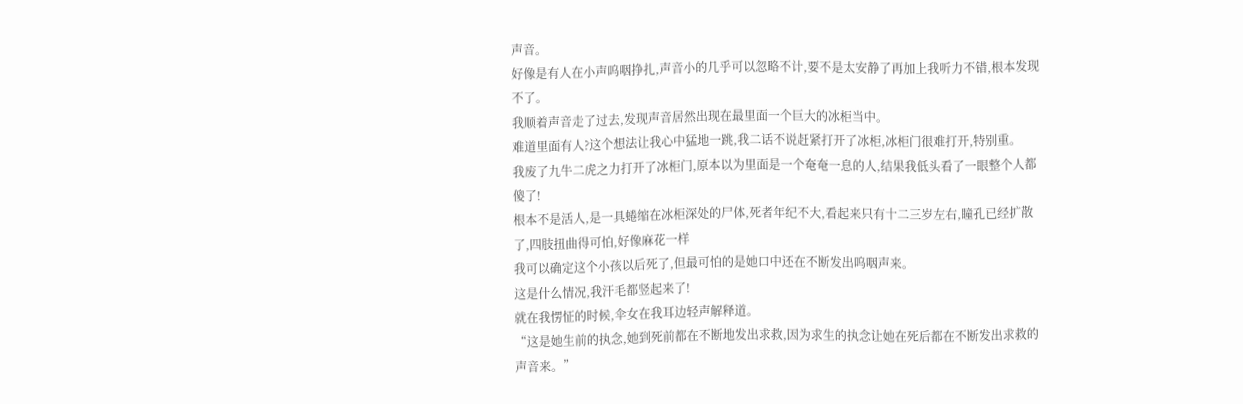声音。
好像是有人在小声呜咽挣扎,声音小的几乎可以忽略不计,要不是太安静了再加上我听力不错,根本发现不了。
我顺着声音走了过去,发现声音居然出现在最里面一个巨大的冰柜当中。
难道里面有人?这个想法让我心中猛地一跳,我二话不说赶紧打开了冰柜,冰柜门很难打开,特别重。
我废了九牛二虎之力打开了冰柜门,原本以为里面是一个奄奄一息的人,结果我低头看了一眼整个人都傻了!
根本不是活人,是一具蜷缩在冰柜深处的尸体,死者年纪不大,看起来只有十二三岁左右,瞳孔已经扩散了,四肢扭曲得可怕,好像麻花一样
我可以确定这个小孩以后死了,但最可怕的是她口中还在不断发出呜咽声来。
这是什么情况,我汗毛都竖起来了!
就在我愣怔的时候,伞女在我耳边轻声解释道。
“这是她生前的执念,她到死前都在不断地发出求救,因为求生的执念让她在死后都在不断发出求救的声音来。”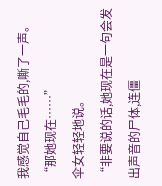我感觉自己毛毛的,嘶了一声。
“那她现在……”
伞女轻轻地说。
“非要说的话,她现在是一句会发出声音的尸体,连僵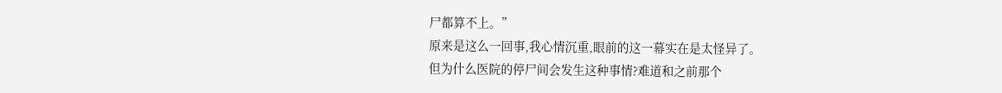尸都算不上。”
原来是这么一回事,我心情沉重,眼前的这一幕实在是太怪异了。
但为什么医院的停尸间会发生这种事情?难道和之前那个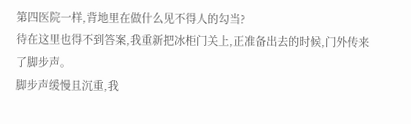第四医院一样,背地里在做什么见不得人的勾当?
待在这里也得不到答案,我重新把冰柜门关上,正准备出去的时候,门外传来了脚步声。
脚步声缓慢且沉重,我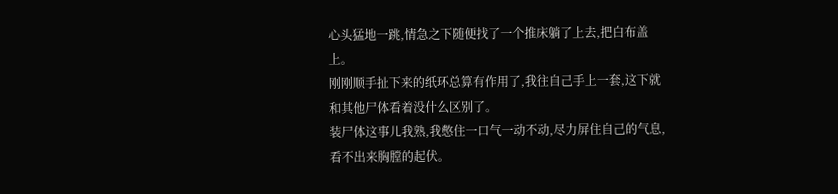心头猛地一跳,情急之下随便找了一个推床躺了上去,把白布盖上。
刚刚顺手扯下来的纸环总算有作用了,我往自己手上一套,这下就和其他尸体看着没什么区别了。
装尸体这事儿我熟,我憋住一口气一动不动,尽力屏住自己的气息,看不出来胸膛的起伏。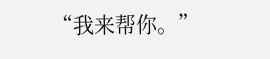“我来帮你。”